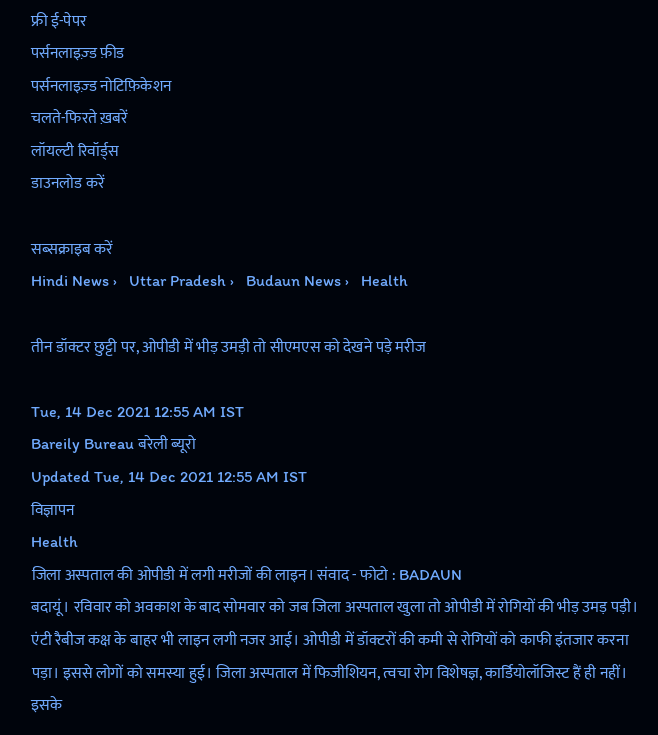फ्री ई-पेपर
पर्सनलाइज़्ड फ़ीड
पर्सनलाइज़्ड नोटिफ़िकेशन
चलते-फिरते ख़बरें
लॉयल्टी रिवॉर्ड्स
डाउनलोड करें

सब्सक्राइब करें
Hindi News ›   Uttar Pradesh ›   Budaun News ›   Health

तीन डॉक्टर छुट्टी पर, ओपीडी में भीड़ उमड़ी तो सीएमएस को देखने पड़े मरीज

Tue, 14 Dec 2021 12:55 AM IST
Bareily Bureau बरेली ब्यूरो
Updated Tue, 14 Dec 2021 12:55 AM IST
विज्ञापन
Health
जिला अस्पताल की ओपीडी में लगी मरीजों की लाइन। संवाद - फोटो : BADAUN
बदायूं। रविवार को अवकाश के बाद सोमवार को जब जिला अस्पताल खुला तो ओपीडी में रोगियों की भीड़ उमड़ पड़ी। एंटी रैबीज कक्ष के बाहर भी लाइन लगी नजर आई। ओपीडी में डॉक्टरों की कमी से रोगियों को काफी इंतजार करना पड़ा। इससे लोगों को समस्या हुई। जिला अस्पताल में फिजीशियन, त्वचा रोग विशेषज्ञ, कार्डियोलॉजिस्ट हैं ही नहीं। इसके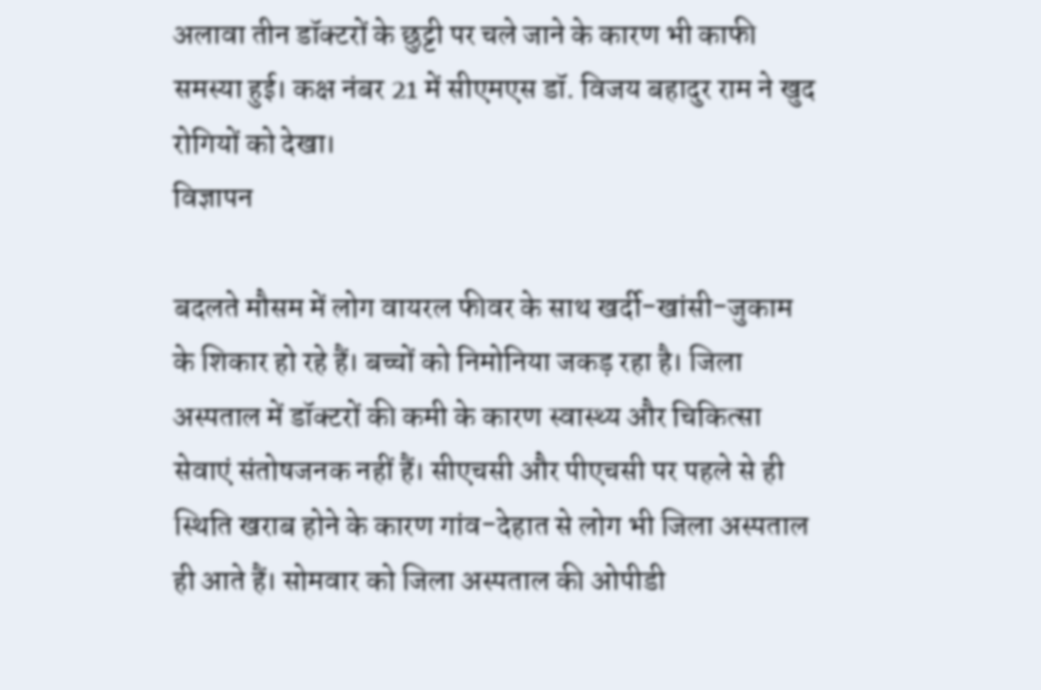अलावा तीन डॉक्टरों के छुट्टी पर चले जाने के कारण भी काफी समस्या हुई। कक्ष नंबर 21 में सीएमएस डॉ. विजय बहादुर राम ने खुद रोगियों को देखा।
विज्ञापन

बदलते मौसम में लोग वायरल फीवर के साथ खर्दी-खांसी-जुकाम के शिकार हो रहे हैं। बच्चों को निमोनिया जकड़ रहा है। जिला अस्पताल में डॉक्टरों की कमी के कारण स्वास्थ्य और चिकित्सा सेवाएं संतोषजनक नहीं हैं। सीएचसी और पीएचसी पर पहले से ही स्थिति खराब होने के कारण गांव-देहात से लोग भी जिला अस्पताल ही आते हैं। सोमवार को जिला अस्पताल की ओपीडी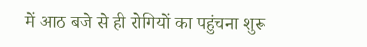में आठ बजे से ही रोगियों का पहुंचना शुरू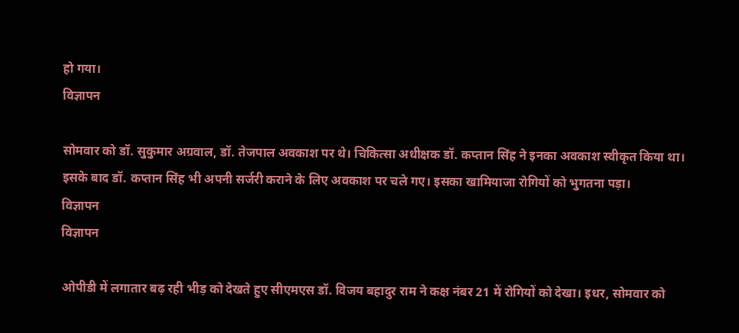हो गया।
विज्ञापन

सोमवार को डॉ. सुकुमार अग्रवाल, डॉ. तेजपाल अवकाश पर थे। चिकित्सा अधीक्षक डॉ. कप्तान सिंह ने इनका अवकाश स्वीकृत किया था। इसके बाद डॉ. कप्तान सिंह भी अपनी सर्जरी कराने के लिए अवकाश पर चले गए। इसका खामियाजा रोगियों को भुगतना पड़ा।
विज्ञापन
विज्ञापन

ओपीडी में लगातार बढ़ रही भीड़ को देखते हुए सीएमएस डॉ. विजय बहादुर राम ने कक्ष नंबर 21 में रोगियों को देखा। इधर, सोमवार को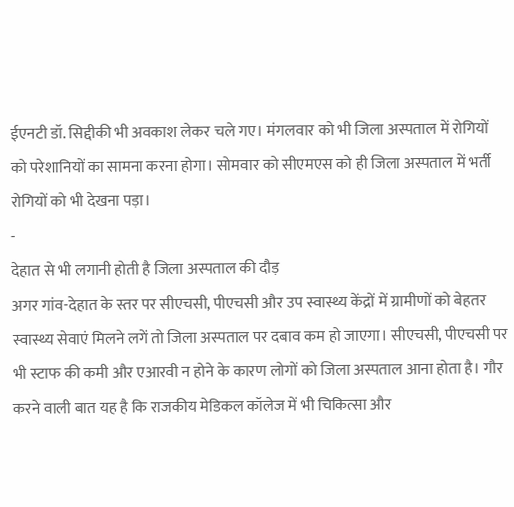ईएनटी डॉ. सिद्दीकी भी अवकाश लेकर चले गए। मंगलवार को भी जिला अस्पताल में रोगियों को परेशानियों का सामना करना होगा। सोमवार को सीएमएस को ही जिला अस्पताल में भर्ती रोगियों को भी देखना पड़ा।
-
देहात से भी लगानी होती है जिला अस्पताल की दौड़
अगर गांव-देहात के स्तर पर सीएचसी, पीएचसी और उप स्वास्थ्य केंद्रों में ग्रामीणों को बेहतर स्वास्थ्य सेवाएं मिलने लगें तो जिला अस्पताल पर दबाव कम हो जाएगा। सीएचसी, पीएचसी पर भी स्टाफ की कमी और एआरवी न होने के कारण लोगों को जिला अस्पताल आना होता है। गौर करने वाली बात यह है कि राजकीय मेडिकल कॉलेज में भी चिकित्सा और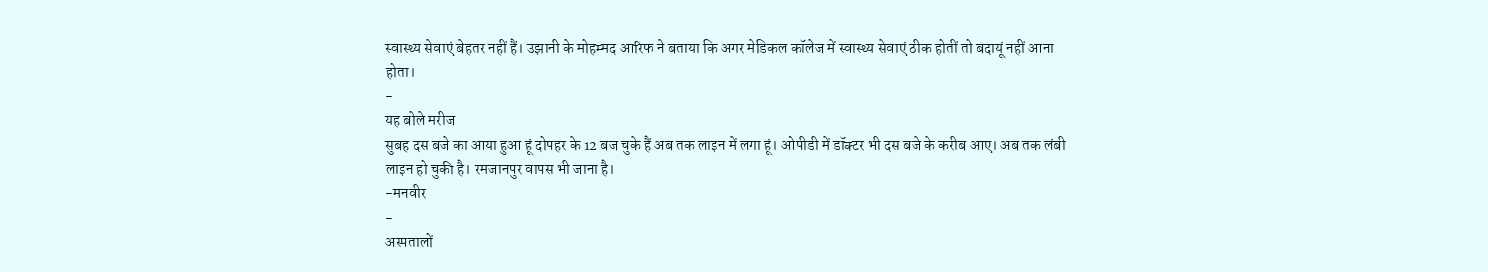स्वास्थ्य सेवाएं बेहतर नहीं हैं। उझानी के मोहम्मद आरिफ ने बताया कि अगर मेडिकल कॉलेज में स्वास्थ्य सेवाएं ठीक होतीं तो बदायूं नहीं आना होता।
-
यह बोले मरीज
सुबह दस बजे का आया हुआ हूं दोपहर के 12 बज चुके हैं अब तक लाइन में लगा हूं। ओपीडी में डॉक्टर भी दस बजे के करीब आए। अब तक लंबी लाइन हो चुकी है। रमजानपुर वापस भी जाना है।
-मनवीर
-
अस्पतालों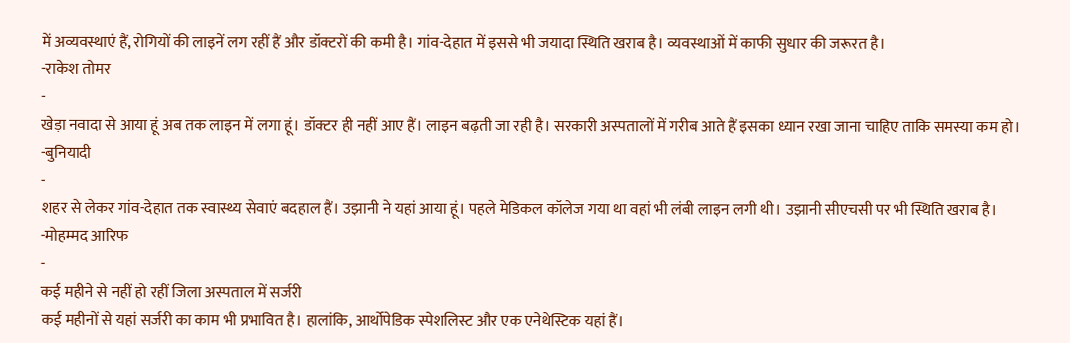में अव्यवस्थाएं हैं, रोगियों की लाइनें लग रहीं हैं और डॉक्टरों की कमी है। गांव-देहात में इससे भी जयादा स्थिति खराब है। व्यवस्थाओं में काफी सुधार की जरूरत है।
-राकेश तोमर
-
खेड़ा नवादा से आया हूं अब तक लाइन में लगा हूं। डॉक्टर ही नहीं आए हैं। लाइन बढ़ती जा रही है। सरकारी अस्पतालों में गरीब आते हैं इसका ध्यान रखा जाना चाहिए ताकि समस्या कम हो।
-बुनियादी
-
शहर से लेकर गांव-देहात तक स्वास्थ्य सेवाएं बदहाल हैं। उझानी ने यहां आया हूं। पहले मेडिकल कॉलेज गया था वहां भी लंबी लाइन लगी थी। उझानी सीएचसी पर भी स्थिति खराब है।
-मोहम्मद आरिफ
-
कई महीने से नहीं हो रहीं जिला अस्पताल में सर्जरी
कई महीनों से यहां सर्जरी का काम भी प्रभावित है। हालांकि, आर्थोपेडिक स्पेशलिस्ट और एक एनेथेस्टिक यहां हैं।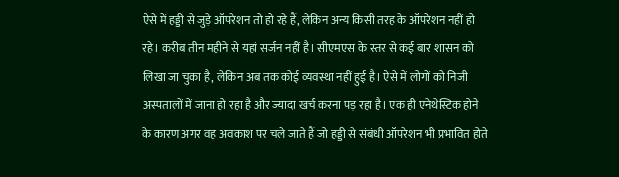ऐसे में हड्डी से जुड़े ऑपरेशन तो हो रहे हैं, लेकिन अन्य किसी तरह के ऑपरेशन नहीं हो रहे। करीब तीन महीने से यहां सर्जन नहीं है। सीएमएस के स्तर से कई बार शासन को लिखा जा चुका है, लेकिन अब तक कोई व्यवस्था नहीं हुई है। ऐसे में लोगों को निजी अस्पतालों में जाना हो रहा है और ज्यादा खर्च करना पड़ रहा है। एक ही एनेथेस्टिक होने के कारण अगर वह अवकाश पर चले जाते हैं जो हड्डी से संबंधी ऑपरेशन भी प्रभावित होते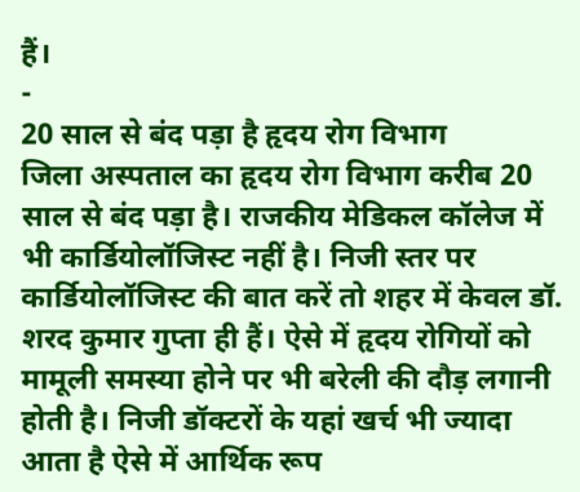हैं।
-
20 साल से बंद पड़ा है हृदय रोग विभाग
जिला अस्पताल का हृदय रोग विभाग करीब 20 साल से बंद पड़ा है। राजकीय मेडिकल कॉलेज में भी कार्डियोलॉजिस्ट नहीं है। निजी स्तर पर कार्डियोलॉजिस्ट की बात करें तो शहर में केवल डॉ. शरद कुमार गुप्ता ही हैं। ऐसे में हृदय रोगियों को मामूली समस्या होने पर भी बरेली की दौड़ लगानी होती है। निजी डॉक्टरों के यहां खर्च भी ज्यादा आता है ऐसे में आर्थिक रूप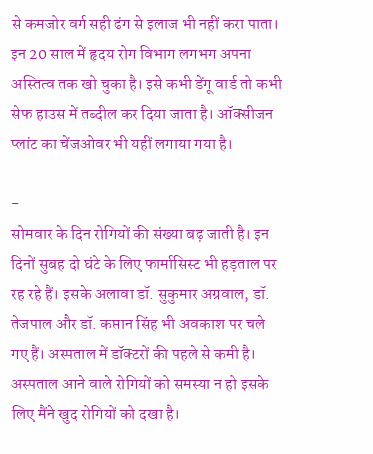से कमजोर वर्ग सही ढंग से इलाज भी नहीं करा पाता। इन 20 साल में हृदय रोग विभाग लगभग अपना अस्तित्व तक खो चुका है। इसे कभी डेंगू वार्ड तो कभी सेफ हाउस में तब्दील कर दिया जाता है। ऑक्सीजन प्लांट का चेंजओवर भी यहीं लगाया गया है।

-
सोमवार के दिन रोगियों की संख्या बढ़ जाती है। इन दिनों सुबह दो घंटे के लिए फार्मासिस्ट भी हड़ताल पर रह रहे हैं। इसके अलावा डॉ. सुकुमार अग्रवाल, डॉ. तेजपाल और डॉ. कप्तान सिंह भी अवकाश पर चले गए हैं। अस्पताल में डॉक्टरों की पहले से कमी है। अस्पताल आने वाले रोगियों को समस्या न हो इसके लिए मैंने खुद रोगियों को दखा है।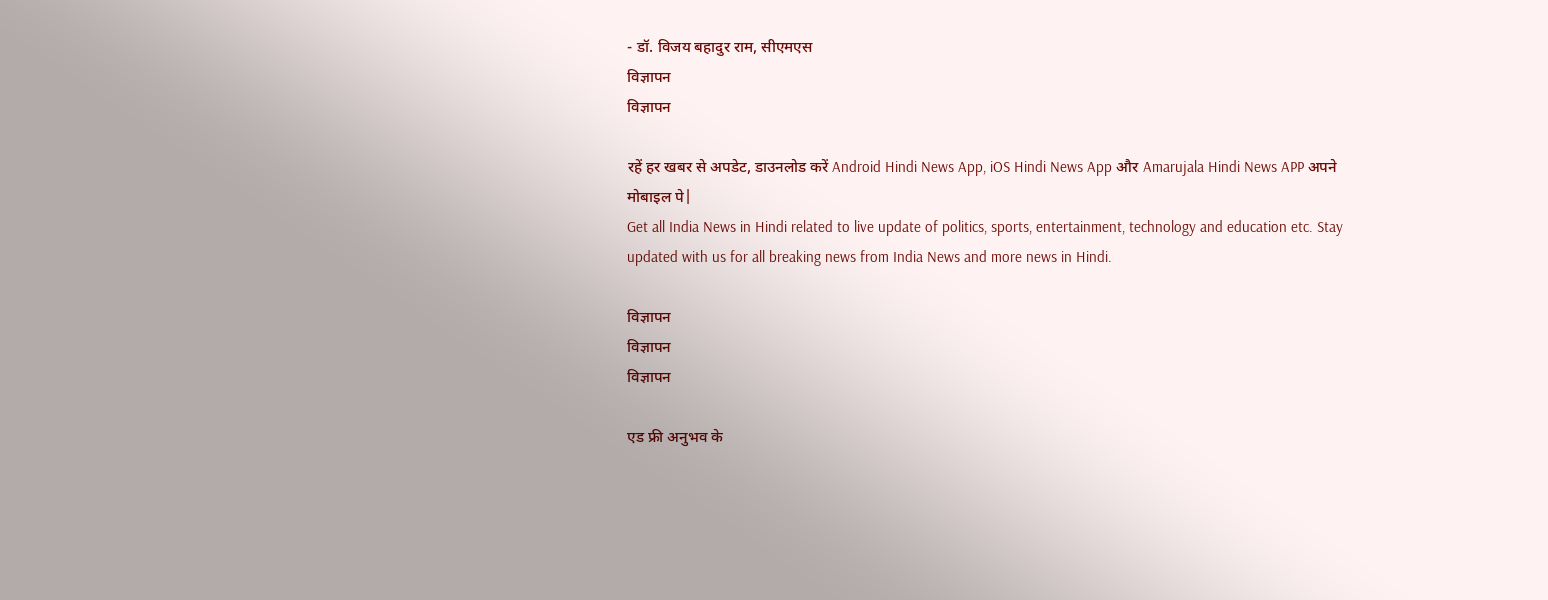- डॉ. विजय बहादुर राम, सीएमएस
विज्ञापन
विज्ञापन

रहें हर खबर से अपडेट, डाउनलोड करें Android Hindi News App, iOS Hindi News App और Amarujala Hindi News APP अपने मोबाइल पे|
Get all India News in Hindi related to live update of politics, sports, entertainment, technology and education etc. Stay updated with us for all breaking news from India News and more news in Hindi.

विज्ञापन
विज्ञापन
विज्ञापन

एड फ्री अनुभव के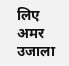लिए अमर उजाला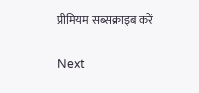प्रीमियम सब्सक्राइब करें

Next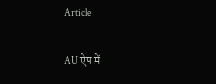Article

AU ऐप में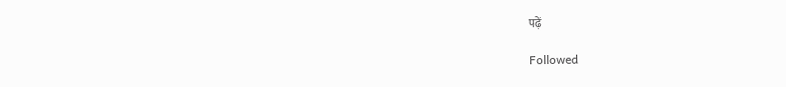पढ़ें

Followed